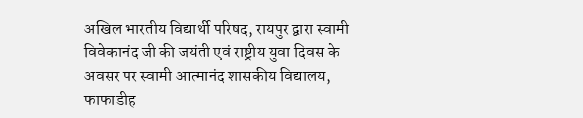अखिल भारतीय विद्यार्थी परिषद, रायपुर द्वारा स्वामी विवेकानंद जी की जयंती एवं राष्ट्रीय युवा दिवस के अवसर पर स्वामी आत्मानंद शासकीय विद्यालय, फाफाडीह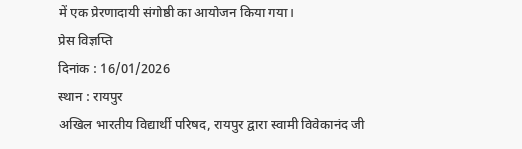में एक प्रेरणादायी संगोष्ठी का आयोजन किया गया।
प्रेस विज्ञप्ति
दिनांक : 16/01/2026
स्थान : रायपुर
अखिल भारतीय विद्यार्थी परिषद, रायपुर द्वारा स्वामी विवेकानंद जी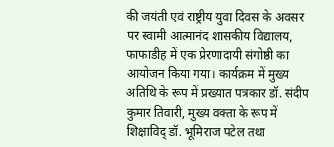की जयंती एवं राष्ट्रीय युवा दिवस के अवसर पर स्वामी आत्मानंद शासकीय विद्यालय, फाफाडीह में एक प्रेरणादायी संगोष्ठी का आयोजन किया गया। कार्यक्रम में मुख्य अतिथि के रूप में प्रख्यात पत्रकार डॉ. संदीप कुमार तिवारी, मुख्य वक्ता के रूप में शिक्षाविद् डॉ. भूमिराज पटेल तथा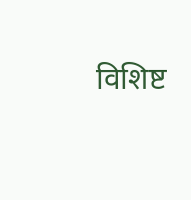विशिष्ट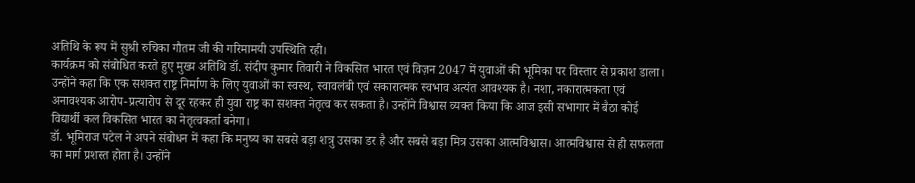अतिथि के रूप में सुश्री रुचिका गौतम जी की गरिमामयी उपस्थिति रही।
कार्यक्रम को संबोधित करते हुए मुख्य अतिथि डॉ. संदीप कुमार तिवारी ने विकसित भारत एवं विज़न 2047 में युवाओं की भूमिका पर विस्तार से प्रकाश डाला। उन्होंने कहा कि एक सशक्त राष्ट्र निर्माण के लिए युवाओं का स्वस्थ, स्वावलंबी एवं सकारात्मक स्वभाव अत्यंत आवश्यक है। नशा, नकारात्मकता एवं अनावश्यक आरोप-प्रत्यारोप से दूर रहकर ही युवा राष्ट्र का सशक्त नेतृत्व कर सकता है। उन्होंने विश्वास व्यक्त किया कि आज इसी सभागार में बैठा कोई विद्यार्थी कल विकसित भारत का नेतृत्वकर्ता बनेगा।
डॉ. भूमिराज पटेल ने अपने संबोधन में कहा कि मनुष्य का सबसे बड़ा शत्रु उसका डर है और सबसे बड़ा मित्र उसका आत्मविश्वास। आत्मविश्वास से ही सफलता का मार्ग प्रशस्त होता है। उन्होंने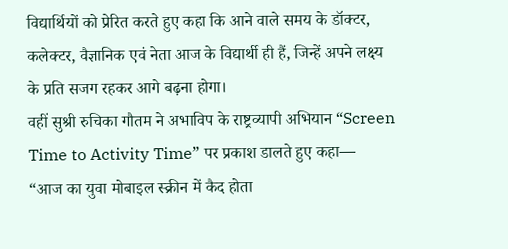विद्यार्थियों को प्रेरित करते हुए कहा कि आने वाले समय के डॉक्टर, कलेक्टर, वैज्ञानिक एवं नेता आज के विद्यार्थी ही हैं, जिन्हें अपने लक्ष्य के प्रति सजग रहकर आगे बढ़ना होगा।
वहीं सुश्री रुचिका गौतम ने अभाविप के राष्ट्रव्यापी अभियान “Screen Time to Activity Time” पर प्रकाश डालते हुए कहा—
“आज का युवा मोबाइल स्क्रीन में कैद होता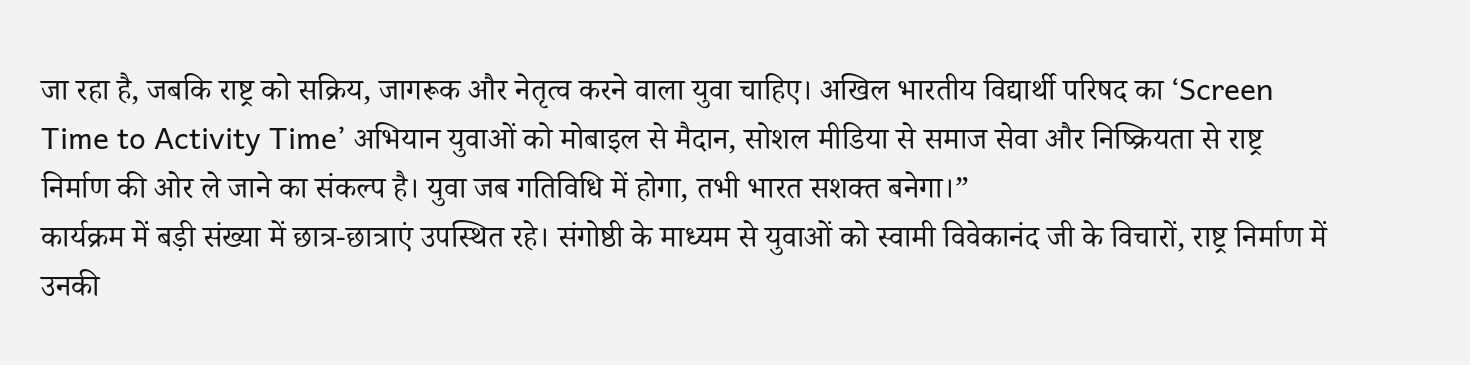जा रहा है, जबकि राष्ट्र को सक्रिय, जागरूक और नेतृत्व करने वाला युवा चाहिए। अखिल भारतीय विद्यार्थी परिषद का ‘Screen Time to Activity Time’ अभियान युवाओं को मोबाइल से मैदान, सोशल मीडिया से समाज सेवा और निष्क्रियता से राष्ट्र निर्माण की ओर ले जाने का संकल्प है। युवा जब गतिविधि में होगा, तभी भारत सशक्त बनेगा।”
कार्यक्रम में बड़ी संख्या में छात्र-छात्राएं उपस्थित रहे। संगोष्ठी के माध्यम से युवाओं को स्वामी विवेकानंद जी के विचारों, राष्ट्र निर्माण में उनकी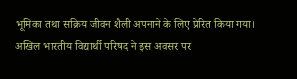भूमिका तथा सक्रिय जीवन शैली अपनाने के लिए प्रेरित किया गया।
अखिल भारतीय विद्यार्थी परिषद ने इस अवसर पर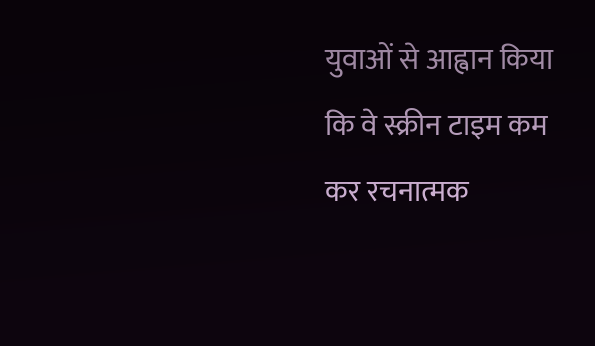युवाओं से आह्वान किया कि वे स्क्रीन टाइम कम कर रचनात्मक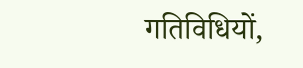गतिविधियों,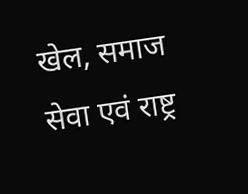खेल, समाज सेवा एवं राष्ट्र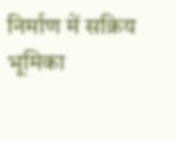निर्माण में सक्रिय भूमिका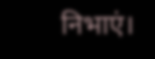निभाएं।